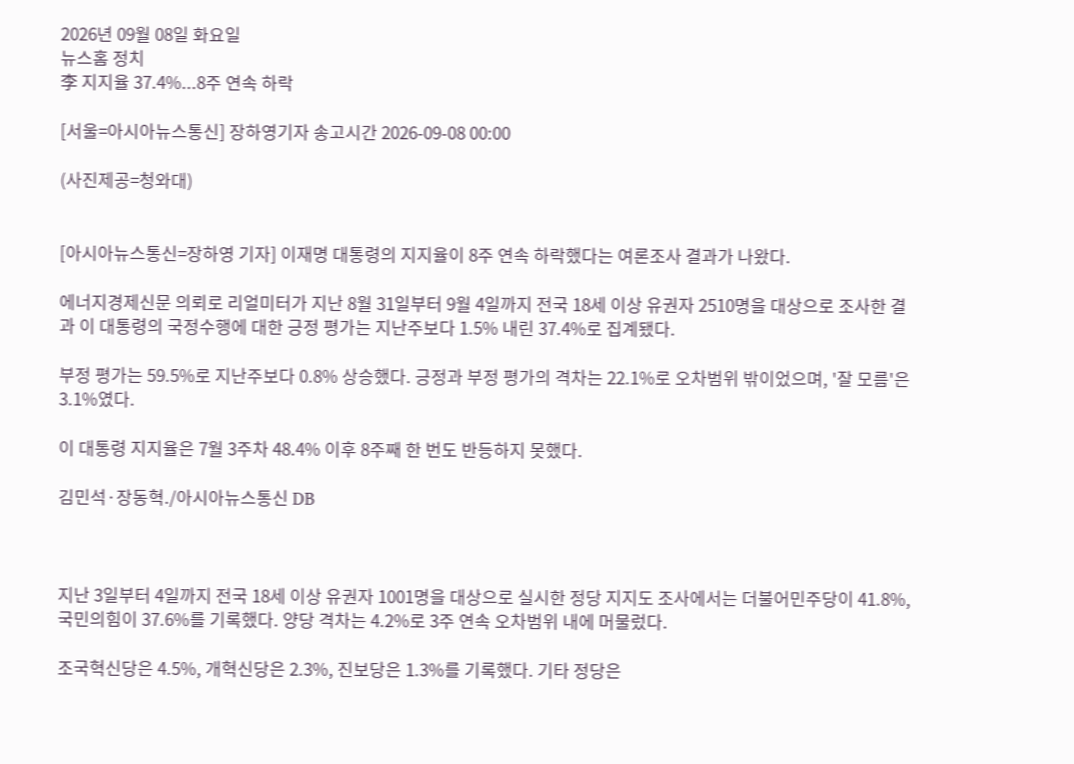2026년 09월 08일 화요일
뉴스홈 정치
李 지지율 37.4%...8주 연속 하락

[서울=아시아뉴스통신] 장하영기자 송고시간 2026-09-08 00:00

(사진제공=청와대)


[아시아뉴스통신=장하영 기자] 이재명 대통령의 지지율이 8주 연속 하락했다는 여론조사 결과가 나왔다.

에너지경제신문 의뢰로 리얼미터가 지난 8월 31일부터 9월 4일까지 전국 18세 이상 유권자 2510명을 대상으로 조사한 결과 이 대통령의 국정수행에 대한 긍정 평가는 지난주보다 1.5% 내린 37.4%로 집계됐다.

부정 평가는 59.5%로 지난주보다 0.8% 상승했다. 긍정과 부정 평가의 격차는 22.1%로 오차범위 밖이었으며, '잘 모름'은 3.1%였다.

이 대통령 지지율은 7월 3주차 48.4% 이후 8주째 한 번도 반등하지 못했다.

김민석·장동혁./아시아뉴스통신 DB



지난 3일부터 4일까지 전국 18세 이상 유권자 1001명을 대상으로 실시한 정당 지지도 조사에서는 더불어민주당이 41.8%, 국민의힘이 37.6%를 기록했다. 양당 격차는 4.2%로 3주 연속 오차범위 내에 머물렀다.

조국혁신당은 4.5%, 개혁신당은 2.3%, 진보당은 1.3%를 기록했다. 기타 정당은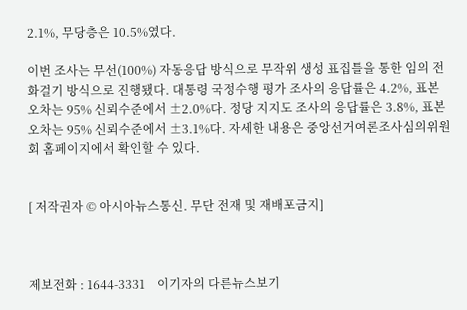2.1%, 무당층은 10.5%였다.

이번 조사는 무선(100%) 자동응답 방식으로 무작위 생성 표집틀을 통한 임의 전화걸기 방식으로 진행됐다. 대통령 국정수행 평가 조사의 응답률은 4.2%, 표본오차는 95% 신뢰수준에서 ±2.0%다. 정당 지지도 조사의 응답률은 3.8%, 표본오차는 95% 신뢰수준에서 ±3.1%다. 자세한 내용은 중앙선거여론조사심의위원회 홈페이지에서 확인할 수 있다.


[ 저작권자 © 아시아뉴스통신. 무단 전재 및 재배포금지]



제보전화 : 1644-3331    이기자의 다른뉴스보기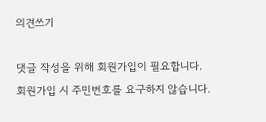의견쓰기

댓글 작성을 위해 회원가입이 필요합니다.
회원가입 시 주민번호를 요구하지 않습니다.